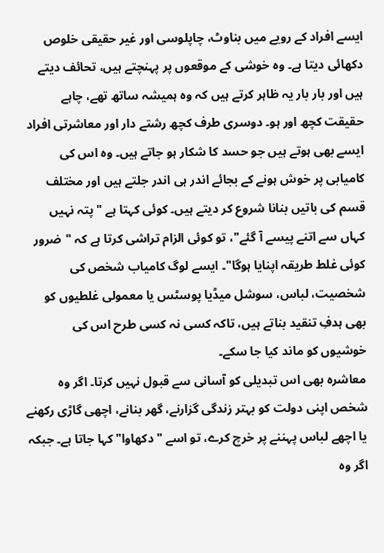ایسے افراد کے رویے میں بناوٹ، چاپلوسی اور غیر حقیقی خلوص دکھائی دیتا ہے۔ وہ خوشی کے موقعوں پر پہنچتے ہیں، تحائف دیتے ہیں اور بار بار یہ ظاہر کرتے ہیں کہ وہ ہمیشہ ساتھ تھے، چاہے حقیقت کچھ اور ہو۔ دوسری طرف کچھ رشتے دار اور معاشرتی افراد ایسے بھی ہوتے ہیں جو حسد کا شکار ہو جاتے ہیں۔ وہ اس کی کامیابی پر خوش ہونے کے بجائے اندر ہی اندر جلتے ہیں اور مختلف قسم کی باتیں بنانا شروع کر دیتے ہیں۔ کوئی کہتا ہے "پتہ نہیں کہاں سے اتنے پیسے آ گئے"، تو کوئی الزام تراشی کرتا ہے کہ "ضرور کوئی غلط طریقہ اپنایا ہوگا"۔ ایسے لوگ کامیاب شخص کی شخصیت، لباس، سوشل میڈیا پوسٹس یا معمولی غلطیوں کو بھی ہدفِ تنقید بناتے ہیں، تاکہ کسی نہ کسی طرح اس کی خوشیوں کو ماند کیا جا سکے۔
معاشرہ بھی اس تبدیلی کو آسانی سے قبول نہیں کرتا۔ اگر وہ شخص اپنی دولت کو بہتر زندگی گزارنے، گھر بنانے، اچھی گاڑی رکھنے یا اچھے لباس پہننے پر خرچ کرے، تو اسے "دکھاوا" کہا جاتا ہے۔ جبکہ اگر وہ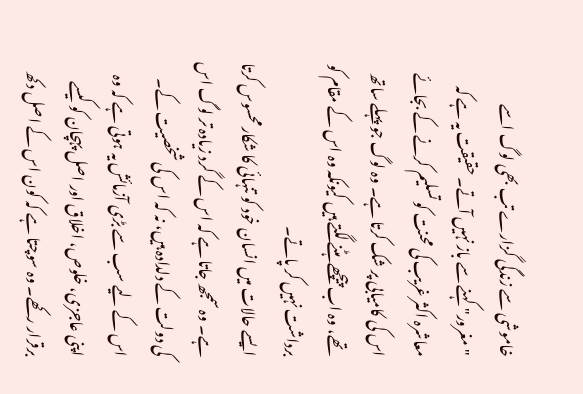خاموشی سے زندگی گزارے تب بھی لوگ اسے "مغرور" کہنے سے باز نہیں آتے۔ حقیقت یہ ہے کہ معاشرہ اکثر غریب کی محنت کو تسلیم کرنے کے بجائے اس کی کامیابی پر شک کرتا ہے۔ وہ لوگ جو پہلے ساتھ تھے، وہ اب پیچھے ہٹنے لگتے ہیں کیونکہ وہ اس کے مقام کو برداشت نہیں کر پاتے۔
ایسے حالات میں انسان خود کو تنہائی کا شکار محسوس کرتا ہے۔ وہ سمجھ جاتا ہے کہ اس کے گرد زیادہ تر لوگ اس کی دولت کے دلدادہ ہیں، نہ کہ اس کی شخصیت کے۔ اس کے لیے سب سے بڑی آزمائش یہ ہوتی ہے کہ وہ اپنی عاجزی، خلوص، اخلاق اور اصل پہچان کو کیسے برقرار رکھے۔ وہ سوچتا ہے کہ کون اس کے اصل دکھ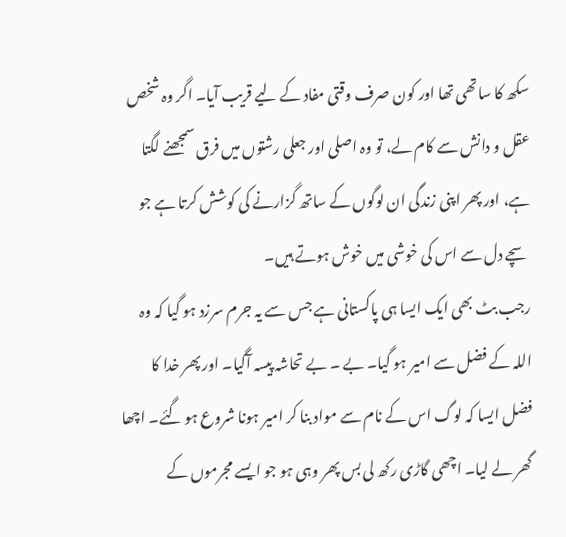سکھ کا ساتھی تھا اور کون صرف وقتی مفاد کے لیے قریب آیا۔ اگر وہ شخص عقل و دانش سے کام لے، تو وہ اصلی اور جعلی رشتوں میں فرق سمجھنے لگتا ہے، اور پھر اپنی زندگی ان لوگوں کے ساتھ گزارنے کی کوشش کرتا ہے جو سچے دل سے اس کی خوشی میں خوش ہوتے ہیں۔
رجب بٹ بھی ایک ایسا ہی پاکستانی ہے جس سے یہ جرم سرزد ہو گیا کہ وہ اللہ کے فضل سے امیر ہو گیا۔ بے ۔ بے تحاشہ پیسہ آگیا۔ اور پھر خدا کا فضل ایسا کہ لوگ اس کے نام سے مواد بنا کر امیر ہونا شروع ہو گئے۔ اچھا گھر لے لیا۔ اچھی گاڑی رکھ لی بس پھر وہی ہو جو ایسے مجرموں کے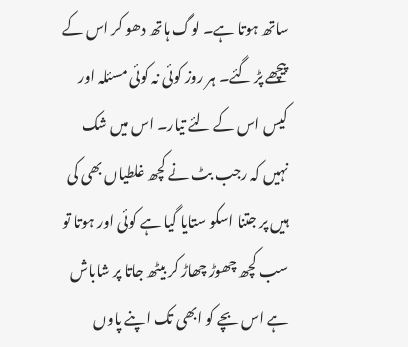ساتھ ہوتا ہے۔ لوگ ہاتھ دھو کر اس کے پیچھے پڑ گئے۔ ہر روز کوئی نہ کوئی مسئلہ اور کیس اس کے لئے تیار۔ اس میں شک نہیں کہ رجب بٹ نے کچھ غلطیاں بھی کی ہیں پر جتنا اسکو ستایا گیا ہے کوئی اور ہوتا تو سب کچھ چھوڑ چھاڑ کر بیٹھ جاتا پر شاباش ہے اس بچے کو ابھی تک اپنے پاوں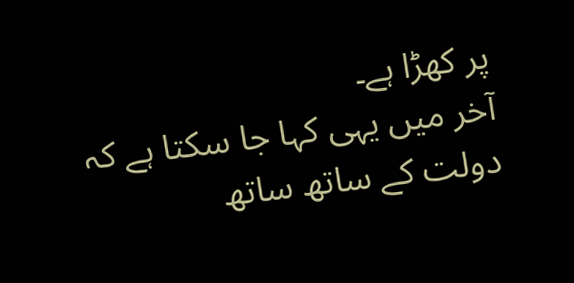پر کھڑا ہے۔
آخر میں یہی کہا جا سکتا ہے کہ دولت کے ساتھ ساتھ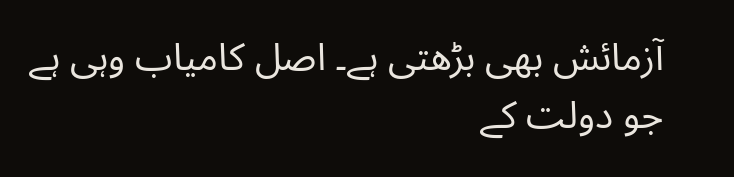آزمائش بھی بڑھتی ہے۔ اصل کامیاب وہی ہے جو دولت کے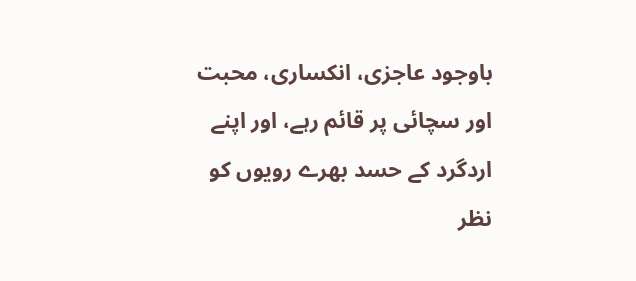باوجود عاجزی، انکساری، محبت اور سچائی پر قائم رہے، اور اپنے اردگرد کے حسد بھرے رویوں کو نظر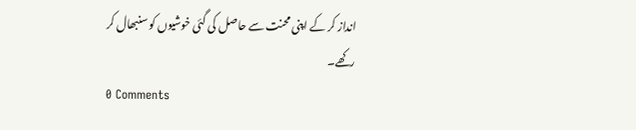انداز کر کے اپنی محنت سے حاصل کی گئی خوشیوں کو سنبھال کر رکھے۔
0 Comments